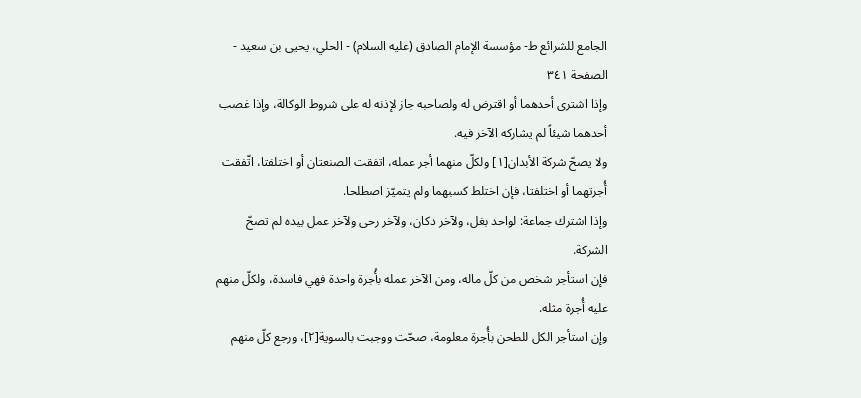الجامع للشرائع ط- مؤسسة الإمام الصادق (عليه السلام) - الحلي، يحيى بن سعيد - الصفحة ٣٤١
وإذا اشترى أحدهما أو اقترض له ولصاحبه جاز لإذنه له على شروط الوكالة، وإذا غصب أحدهما شيئاً لم يشاركه الآخر فيه.
ولا يصحّ شركة الأبدان[١] ولكلّ منهما أجر عمله، اتفقت الصنعتان أو اختلفتا، اتّفقت أُجرتهما أو اختلفتا، فإن اختلط كسبهما ولم يتميّز اصطلحا.
وإذا اشترك جماعة: لواحد بغل، ولآخر دكان، ولآخر رحى ولآخر عمل بيده لم تصحّ الشركة.
فإن استأجر شخص من كلّ ماله، ومن الآخر عمله بأُجرة واحدة فهي فاسدة، ولكلّ منهم عليه أُجرة مثله.
وإن استأجر الكل للطحن بأُجرة معلومة، صحّت ووجبت بالسوية[٢]، ورجع كلّ منهم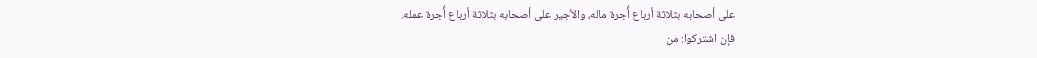على أصحابه بثلاثة أرباع أُجرة ماله، والأجير على أصحابه بثلاثة أرباع أُجرة عمله.
فإن اشتركوا: من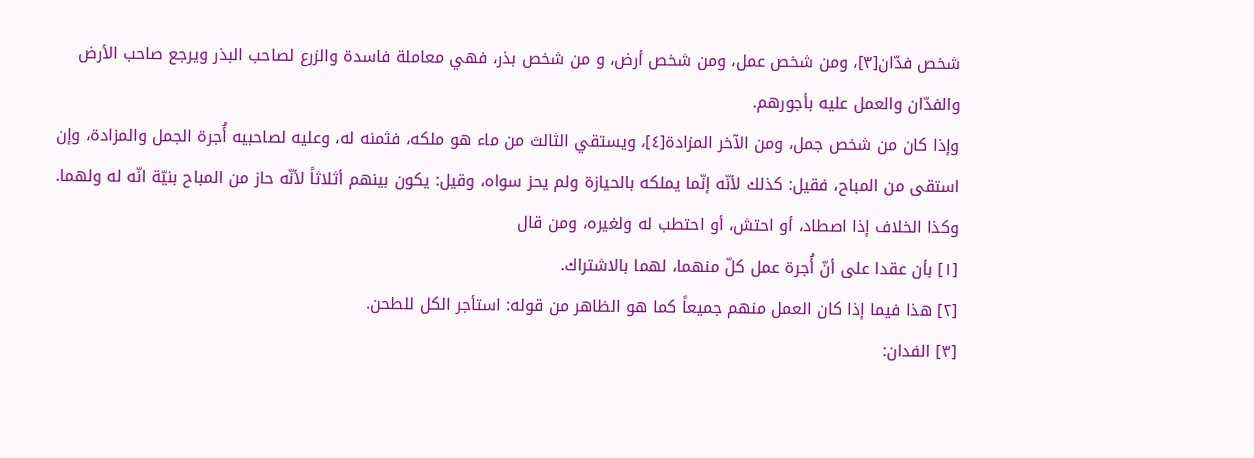شخص فدّان[٣]، ومن شخص عمل، ومن شخص أرض، و من شخص بذر، فهي معاملة فاسدة والزرع لصاحب البذر ويرجع صاحب الأرض والفدّان والعمل عليه بأجورهم.
وإذا كان من شخص جمل، ومن الآخر المزادة[٤]، ويستقي الثالث من ماء هو ملكه، فثمنه له، وعليه لصاحبيه أُجرة الجمل والمزادة، وإن استقى من المباح، فقيل: كذلك لأنّه إنّما يملكه بالحيازة ولم يحز سواه، وقيل: يكون بينهم أثلاثاً لأنّه حاز من المباح بنيّة انّه له ولهما.
وكذا الخلاف إذا اصطاد، أو احتش، أو احتطب له ولغيره، ومن قال
[١] بأن عقدا على أنّ أُجرة عمل كلّ منهما، لهما بالاشتراك.
[٢] هذا فيما إذا كان العمل منهم جميعاً كما هو الظاهر من قوله: استأجر الكل للطحن.
[٣] الفدان: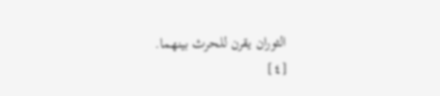الثوران يقرن للحرث بينهما.
[٤]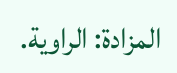المزادة: الراوية.